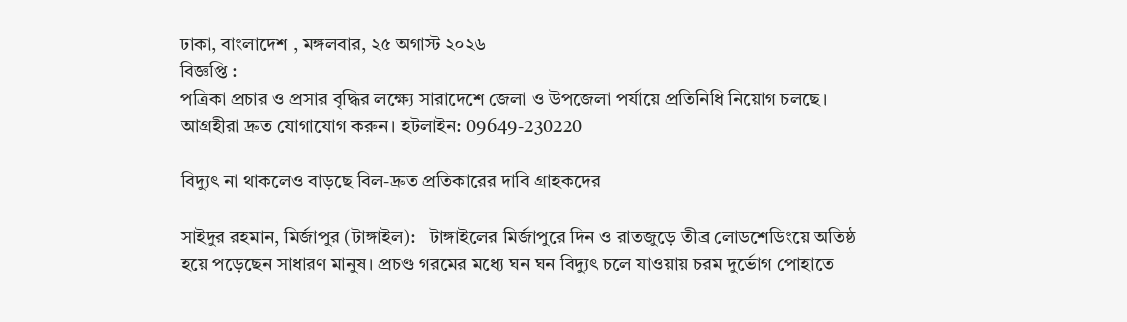ঢাকা, বাংলাদেশ , মঙ্গলবার, ২৫ অগাস্ট ২০২৬
বিজ্ঞপ্তি :
পত্রিকা প্রচার ও প্রসার বৃদ্ধির লক্ষ্যে সারাদেশে জেলা ও উপজেলা পর্যায়ে প্রতিনিধি নিয়োগ চলছে। আগ্রহীরা দ্রুত যোগাযোগ করুন। হটলাইন: 09649-230220

বিদ্যুৎ না থাকলেও বাড়ছে বিল-দ্রুত প্রতিকারের দাবি গ্রাহকদের

সাইদুর রহমান, মির্জাপুর (টাঙ্গাইল):   টাঙ্গাইলের মির্জাপুরে দিন ও রাতজুড়ে তীব্র লোডশেডিংয়ে অতিষ্ঠ হয়ে পড়েছেন সাধারণ মানুষ। প্রচণ্ড গরমের মধ্যে ঘন ঘন বিদ্যুৎ চলে যাওয়ায় চরম দুর্ভোগ পোহাতে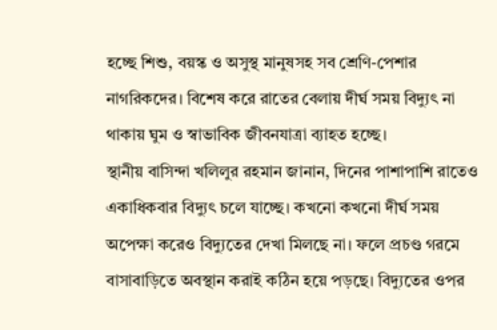হচ্ছে শিশু, বয়স্ক ও অসুস্থ মানুষসহ সব শ্রেণি-পেশার নাগরিকদের। বিশেষ করে রাতের বেলায় দীর্ঘ সময় বিদ্যুৎ না থাকায় ঘুম ও স্বাভাবিক জীবনযাত্রা ব্যাহত হচ্ছে।
স্থানীয় বাসিন্দা খলিলুর রহমান জানান, দিনের পাশাপাশি রাতেও একাধিকবার বিদ্যুৎ চলে যাচ্ছে। কখনো কখনো দীর্ঘ সময় অপেক্ষা করেও বিদ্যুতের দেখা মিলছে না। ফলে প্রচণ্ড গরমে বাসাবাড়িতে অবস্থান করাই কঠিন হয়ে পড়ছে। বিদ্যুতের ওপর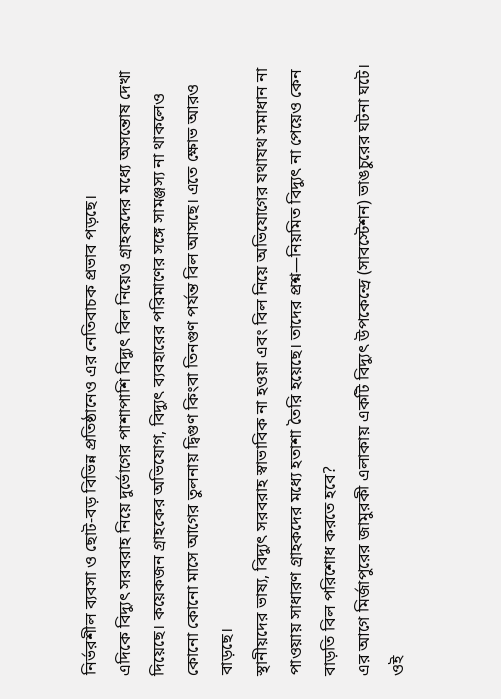নির্ভরশীল ব্যবসা ও ছোট-বড় বিভিন্ন প্রতিষ্ঠানেও এর নেতিবাচক প্রভাব পড়ছে।
এদিকে বিদ্যুৎ সরবরাহ নিয়ে দুর্ভোগের পাশাপাশি বিদ্যুৎ বিল নিয়েও গ্রাহকদের মধ্যে অসন্তোষ দেখা দিয়েছে। কয়েকজন গ্রাহকের অভিযোগ, বিদ্যুৎ ব্যবহারের পরিমাণের সঙ্গে সামঞ্জস্য না থাকলেও কোনো কোনো মাসে আগের তুলনায় দ্বিগুণ কিংবা তিনগুণ পর্যন্ত বিল আসছে। এতে ক্ষোভ আরও বাড়ছে।
স্থানীয়দের ভাষ্য, বিদ্যুৎ সরবরাহ স্বাভাবিক না হওয়া এবং বিল নিয়ে অভিযোগের যথাযথ সমাধান না পাওয়ায় সাধারণ গ্রাহকদের মধ্যে হতাশা তৈরি হয়েছে। তাদের প্রশ্ন—নিয়মিত বিদ্যুৎ না পেয়েও কেন বাড়তি বিল পরিশোধ করতে হবে?
এর আগে মির্জাপুরের জামুরকী এলাকায় একটি বিদ্যুৎ উপকেন্দ্রে (সাবস্টেশন) ভাঙচুরের ঘটনা ঘটে। ওই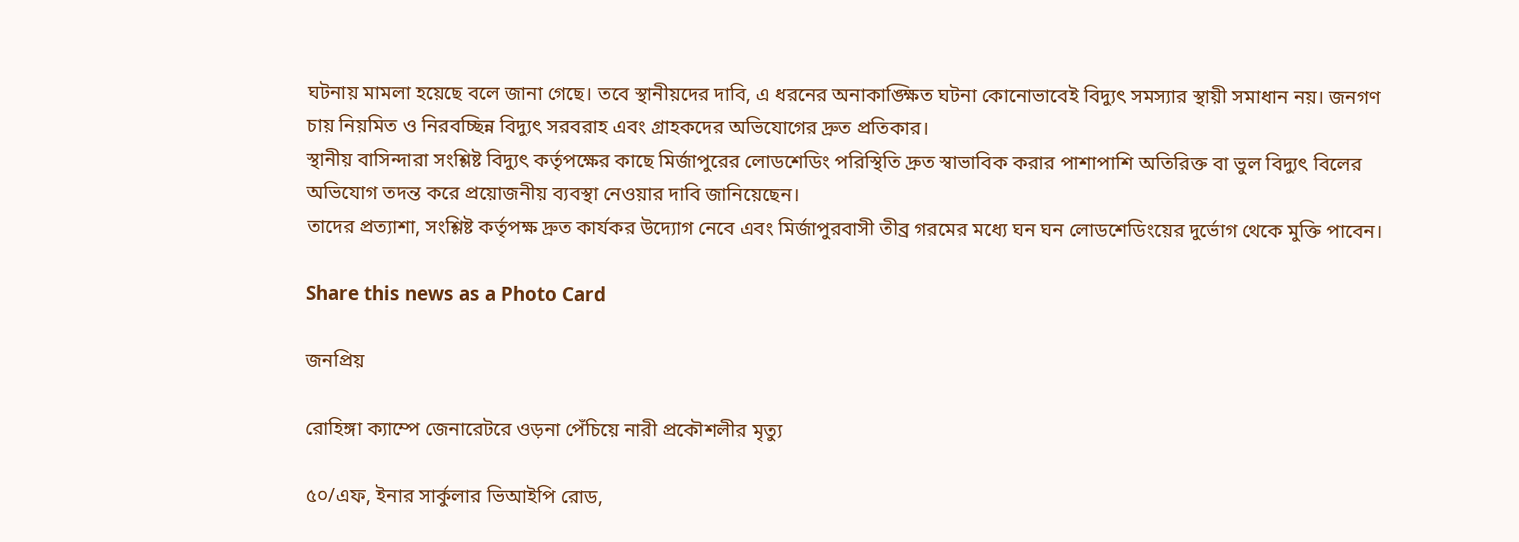ঘটনায় মামলা হয়েছে বলে জানা গেছে। তবে স্থানীয়দের দাবি, এ ধরনের অনাকাঙ্ক্ষিত ঘটনা কোনোভাবেই বিদ্যুৎ সমস্যার স্থায়ী সমাধান নয়। জনগণ চায় নিয়মিত ও নিরবচ্ছিন্ন বিদ্যুৎ সরবরাহ এবং গ্রাহকদের অভিযোগের দ্রুত প্রতিকার।
স্থানীয় বাসিন্দারা সংশ্লিষ্ট বিদ্যুৎ কর্তৃপক্ষের কাছে মির্জাপুরের লোডশেডিং পরিস্থিতি দ্রুত স্বাভাবিক করার পাশাপাশি অতিরিক্ত বা ভুল বিদ্যুৎ বিলের অভিযোগ তদন্ত করে প্রয়োজনীয় ব্যবস্থা নেওয়ার দাবি জানিয়েছেন।
তাদের প্রত্যাশা, সংশ্লিষ্ট কর্তৃপক্ষ দ্রুত কার্যকর উদ্যোগ নেবে এবং মির্জাপুরবাসী তীব্র গরমের মধ্যে ঘন ঘন লোডশেডিংয়ের দুর্ভোগ থেকে মুক্তি পাবেন।

Share this news as a Photo Card

জনপ্রিয়

রোহিঙ্গা ক্যাম্পে জেনারেটরে ওড়না পেঁচিয়ে নারী প্রকৌশলীর মৃত্যু

৫০/এফ, ইনার সার্কুলার ভিআইপি রোড,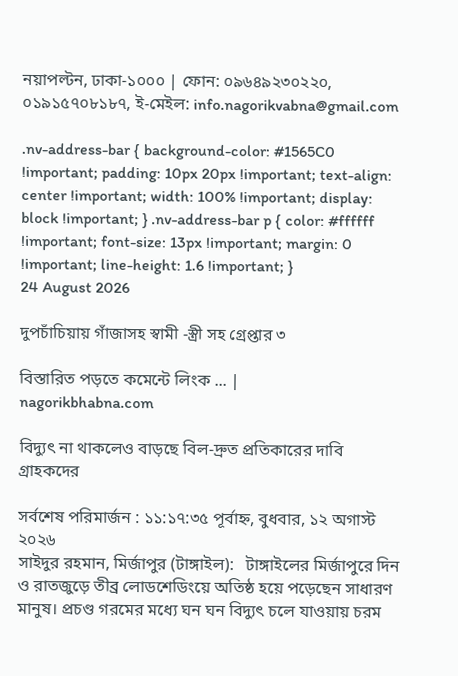নয়াপল্টন, ঢাকা-১০০০ | ফোন: ০৯৬৪৯২৩০২২০, ০১৯১৫৭০৮১৮৭, ই-মেইল: info.nagorikvabna@gmail.com

.nv-address-bar { background-color: #1565C0 !important; padding: 10px 20px !important; text-align: center !important; width: 100% !important; display: block !important; } .nv-address-bar p { color: #ffffff !important; font-size: 13px !important; margin: 0 !important; line-height: 1.6 !important; }
24 August 2026

দুপচাঁচিয়ায় গাঁজাসহ স্বামী -স্ত্রী সহ গ্রেপ্তার ৩

বিস্তারিত পড়তে কমেন্টে লিংক ... |
nagorikbhabna.com

বিদ্যুৎ না থাকলেও বাড়ছে বিল-দ্রুত প্রতিকারের দাবি গ্রাহকদের

সর্বশেষ পরিমার্জন : ১১:১৭:৩৫ পূর্বাহ্ন, বুধবার, ১২ অগাস্ট ২০২৬
সাইদুর রহমান, মির্জাপুর (টাঙ্গাইল):   টাঙ্গাইলের মির্জাপুরে দিন ও রাতজুড়ে তীব্র লোডশেডিংয়ে অতিষ্ঠ হয়ে পড়েছেন সাধারণ মানুষ। প্রচণ্ড গরমের মধ্যে ঘন ঘন বিদ্যুৎ চলে যাওয়ায় চরম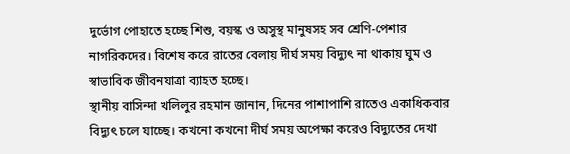দুর্ভোগ পোহাতে হচ্ছে শিশু, বয়স্ক ও অসুস্থ মানুষসহ সব শ্রেণি-পেশার নাগরিকদের। বিশেষ করে রাতের বেলায় দীর্ঘ সময় বিদ্যুৎ না থাকায় ঘুম ও স্বাভাবিক জীবনযাত্রা ব্যাহত হচ্ছে।
স্থানীয় বাসিন্দা খলিলুর রহমান জানান, দিনের পাশাপাশি রাতেও একাধিকবার বিদ্যুৎ চলে যাচ্ছে। কখনো কখনো দীর্ঘ সময় অপেক্ষা করেও বিদ্যুতের দেখা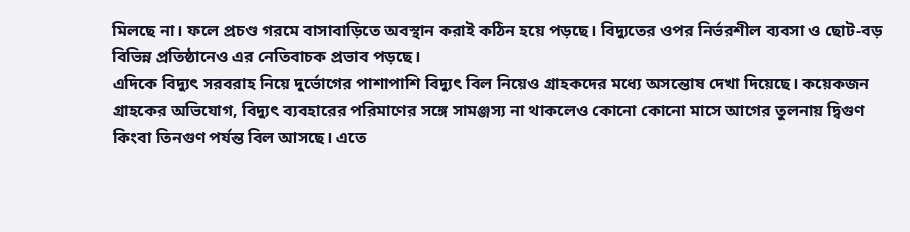মিলছে না। ফলে প্রচণ্ড গরমে বাসাবাড়িতে অবস্থান করাই কঠিন হয়ে পড়ছে। বিদ্যুতের ওপর নির্ভরশীল ব্যবসা ও ছোট-বড় বিভিন্ন প্রতিষ্ঠানেও এর নেতিবাচক প্রভাব পড়ছে।
এদিকে বিদ্যুৎ সরবরাহ নিয়ে দুর্ভোগের পাশাপাশি বিদ্যুৎ বিল নিয়েও গ্রাহকদের মধ্যে অসন্তোষ দেখা দিয়েছে। কয়েকজন গ্রাহকের অভিযোগ, বিদ্যুৎ ব্যবহারের পরিমাণের সঙ্গে সামঞ্জস্য না থাকলেও কোনো কোনো মাসে আগের তুলনায় দ্বিগুণ কিংবা তিনগুণ পর্যন্ত বিল আসছে। এতে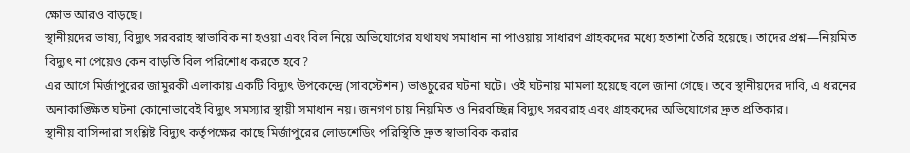ক্ষোভ আরও বাড়ছে।
স্থানীয়দের ভাষ্য, বিদ্যুৎ সরবরাহ স্বাভাবিক না হওয়া এবং বিল নিয়ে অভিযোগের যথাযথ সমাধান না পাওয়ায় সাধারণ গ্রাহকদের মধ্যে হতাশা তৈরি হয়েছে। তাদের প্রশ্ন—নিয়মিত বিদ্যুৎ না পেয়েও কেন বাড়তি বিল পরিশোধ করতে হবে?
এর আগে মির্জাপুরের জামুরকী এলাকায় একটি বিদ্যুৎ উপকেন্দ্রে (সাবস্টেশন) ভাঙচুরের ঘটনা ঘটে। ওই ঘটনায় মামলা হয়েছে বলে জানা গেছে। তবে স্থানীয়দের দাবি, এ ধরনের অনাকাঙ্ক্ষিত ঘটনা কোনোভাবেই বিদ্যুৎ সমস্যার স্থায়ী সমাধান নয়। জনগণ চায় নিয়মিত ও নিরবচ্ছিন্ন বিদ্যুৎ সরবরাহ এবং গ্রাহকদের অভিযোগের দ্রুত প্রতিকার।
স্থানীয় বাসিন্দারা সংশ্লিষ্ট বিদ্যুৎ কর্তৃপক্ষের কাছে মির্জাপুরের লোডশেডিং পরিস্থিতি দ্রুত স্বাভাবিক করার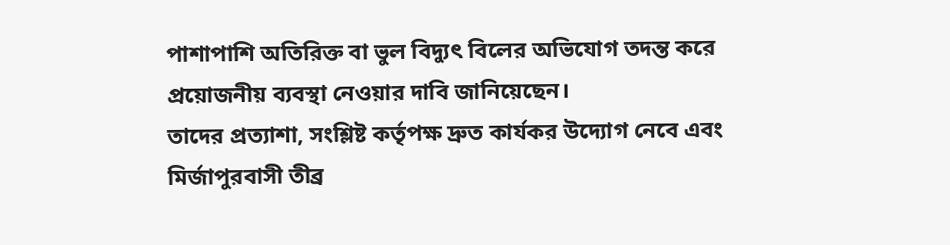পাশাপাশি অতিরিক্ত বা ভুল বিদ্যুৎ বিলের অভিযোগ তদন্ত করে প্রয়োজনীয় ব্যবস্থা নেওয়ার দাবি জানিয়েছেন।
তাদের প্রত্যাশা, সংশ্লিষ্ট কর্তৃপক্ষ দ্রুত কার্যকর উদ্যোগ নেবে এবং মির্জাপুরবাসী তীব্র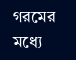গরমের মধ্যে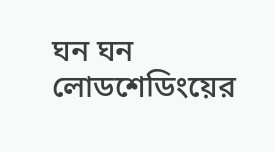ঘন ঘন লোডশেডিংয়ের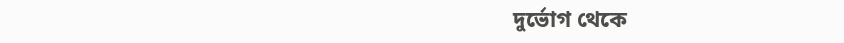দুর্ভোগ থেকে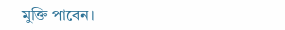মুক্তি পাবেন।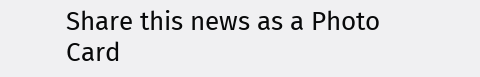Share this news as a Photo Card